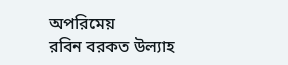অপরিমেয়
রবিন বরকত উল্যাহ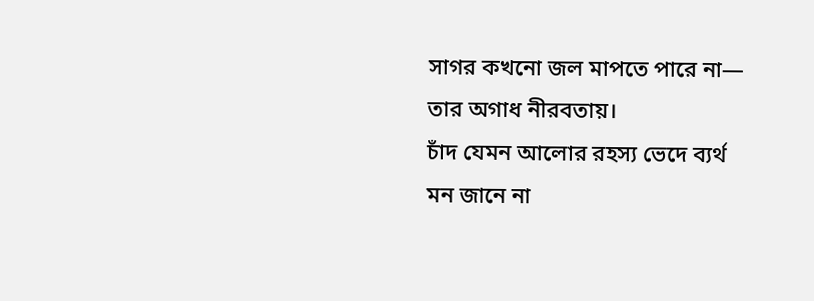সাগর কখনো জল মাপতে পারে না—
তার অগাধ নীরবতায়।
চাঁদ যেমন আলোর রহস্য ভেদে ব্যর্থ
মন জানে না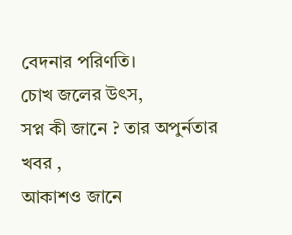বেদনার পরিণতি।
চোখ জলের উৎস,
সপ্ন কী জানে ? তার অপুর্নতার খবর ,
আকাশও জানে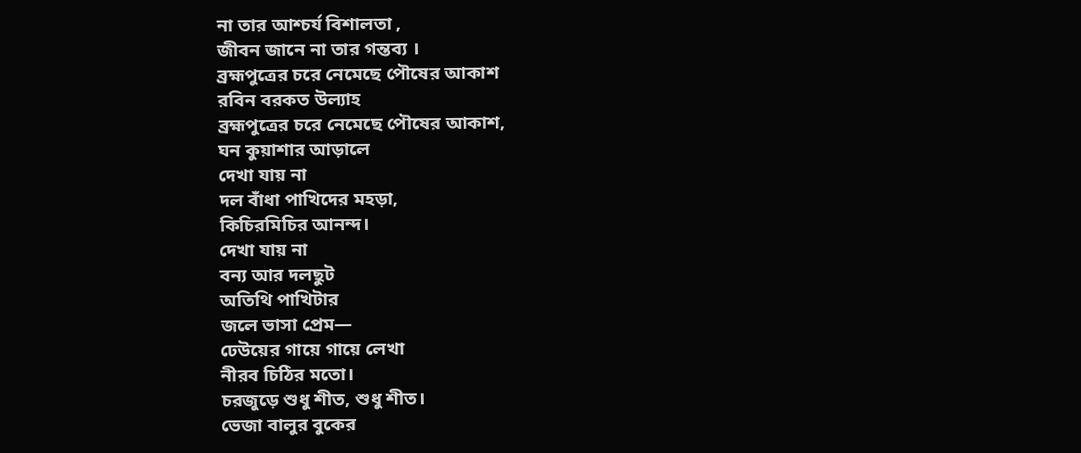না তার আশ্চর্য বিশালতা ,
জীবন জানে না তার গন্তব্য ।
ব্রহ্মপুত্রের চরে নেমেছে পৌষের আকাশ
রবিন বরকত উল্যাহ
ব্রহ্মপুত্রের চরে নেমেছে পৌষের আকাশ,
ঘন কুয়াশার আড়ালে
দেখা যায় না
দল বাঁধা পাখিদের মহড়া,
কিচিরমিচির আনন্দ।
দেখা যায় না
বন্য আর দলছুট
অতিথি পাখিটার
জলে ভাসা প্রেম—
ঢেউয়ের গায়ে গায়ে লেখা
নীরব চিঠির মতো।
চরজুড়ে শুধু শীত, শুধু শীত।
ভেজা বালুর বুকের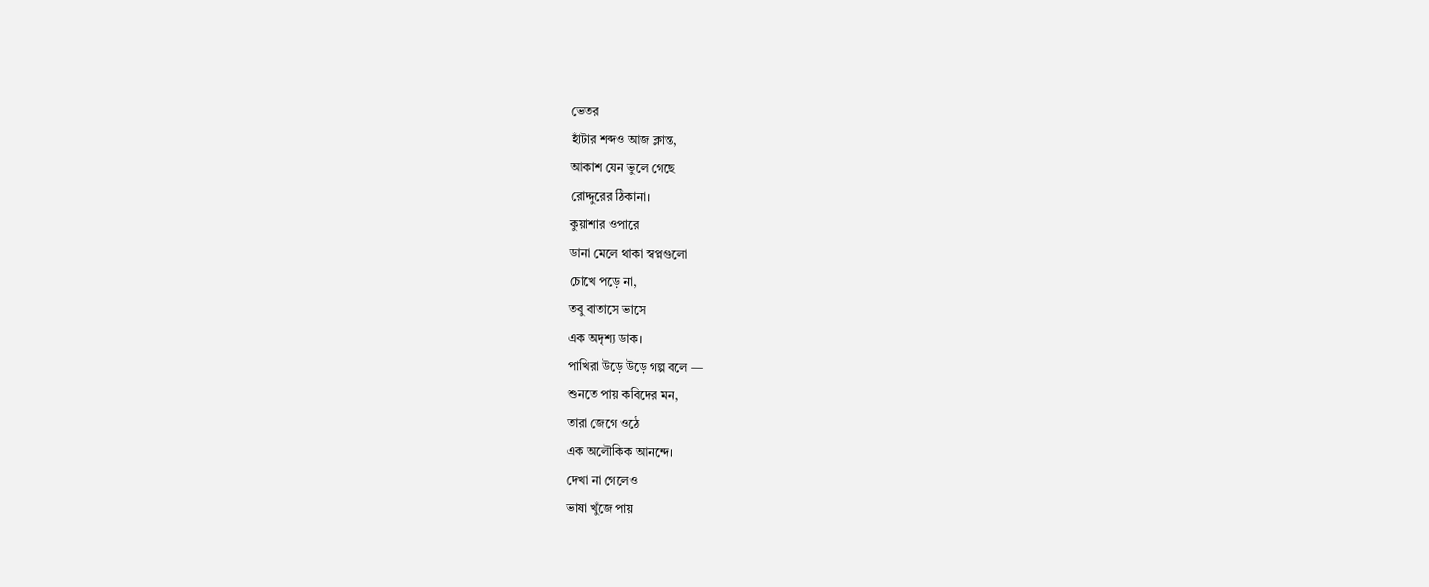ভেতর
হাঁটার শব্দও আজ ক্লান্ত,
আকাশ যেন ভুলে গেছে
রোদ্দুরের ঠিকানা।
কুয়াশার ওপারে
ডানা মেলে থাকা স্বপ্নগুলো
চোখে পড়ে না,
তবু বাতাসে ভাসে
এক অদৃশ্য ডাক।
পাখিরা উড়ে উড়ে গল্প বলে —
শুনতে পায় কবিদের মন,
তারা জেগে ওঠে
এক অলৌকিক আনন্দে।
দেখা না গেলেও
ভাষা খুঁজে পায়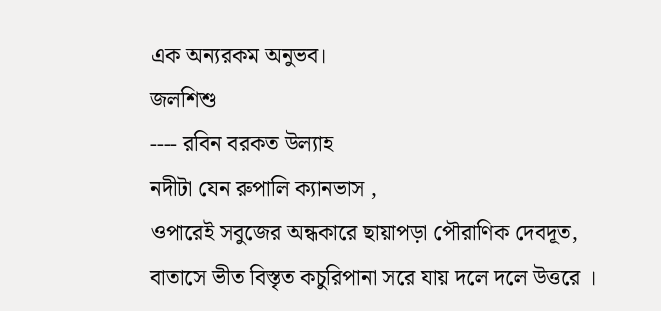এক অন্যরকম অনুভব।
জলশিশু
---- রবিন বরকত উল্যাহ
নদীটা যেন রুপালি ক্যানভাস ,
ওপারেই সবুজের অন্ধকারে ছায়াপড়া পৌরাণিক দেবদূত,
বাতাসে ভীত বিস্তৃত কচুরিপানা সরে যায় দলে দলে উত্তরে ।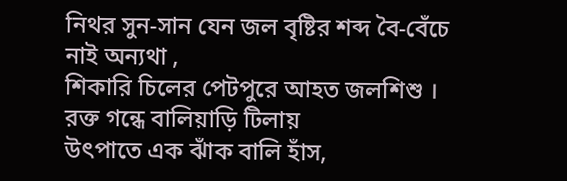নিথর সুন-সান যেন জল বৃষ্টির শব্দ বৈ-বেঁচে নাই অন্যথা ,
শিকারি চিলের পেটপুরে আহত জলশিশু ।
রক্ত গন্ধে বালিয়াড়ি টিলায়
উৎপাতে এক ঝাঁক বালি হাঁস,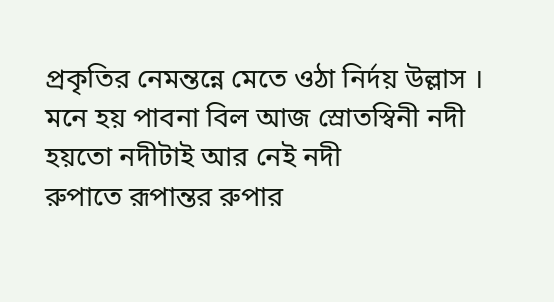প্রকৃতির নেমন্তন্নে মেতে ওঠা নির্দয় উল্লাস ।
মনে হয় পাবনা বিল আজ স্রোতস্বিনী নদী
হয়তো নদীটাই আর নেই নদী
রুপাতে রূপান্তর রুপার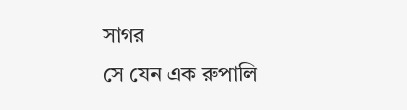সাগর
সে যেন এক রুপালি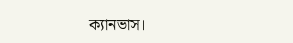ক্যানভাস।